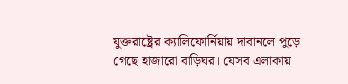যুক্তরাষ্ট্রের ক্যালিফোর্নিয়ায় দাবানলে পুড়ে গেছে হাজারো বাড়িঘর। যেসব এলাকায়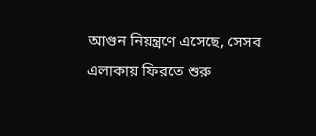আগুন নিয়ন্ত্রণে এসেছে, সেসব এলাকায় ফিরতে শুরু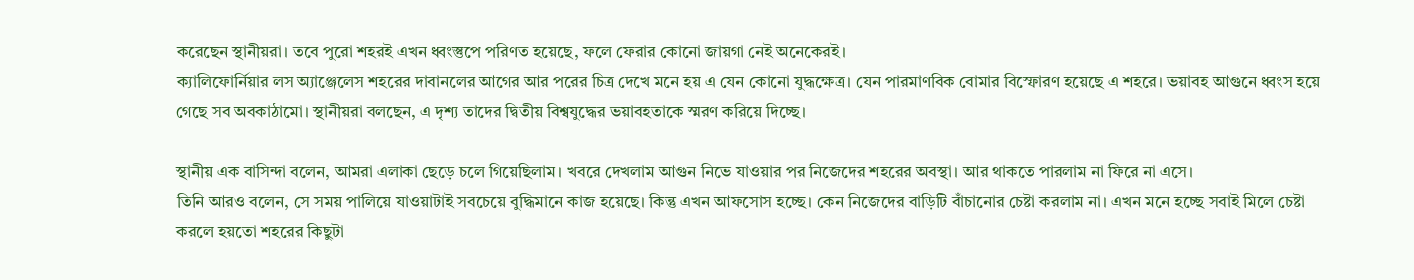করেছেন স্থানীয়রা। তবে পুরো শহরই এখন ধ্বংস্তুপে পরিণত হয়েছে, ফলে ফেরার কোনো জায়গা নেই অনেকেরই।
ক্যালিফোর্নিয়ার লস অ্যাঞ্জেলেস শহরের দাবানলের আগের আর পরের চিত্র দেখে মনে হয় এ যেন কোনো যুদ্ধক্ষেত্র। যেন পারমাণবিক বোমার বিস্ফোরণ হয়েছে এ শহরে। ভয়াবহ আগুনে ধ্বংস হয়ে গেছে সব অবকাঠামো। স্থানীয়রা বলছেন, এ দৃশ্য তাদের দ্বিতীয় বিশ্বযুদ্ধের ভয়াবহতাকে স্মরণ করিয়ে দিচ্ছে।

স্থানীয় এক বাসিন্দা বলেন, আমরা এলাকা ছেড়ে চলে গিয়েছিলাম। খবরে দেখলাম আগুন নিভে যাওয়ার পর নিজেদের শহরের অবস্থা। আর থাকতে পারলাম না ফিরে না এসে।
তিনি আরও বলেন, সে সময় পালিয়ে যাওয়াটাই সবচেয়ে বুদ্ধিমানে কাজ হয়েছে। কিন্তু এখন আফসোস হচ্ছে। কেন নিজেদের বাড়িটি বাঁচানোর চেষ্টা করলাম না। এখন মনে হচ্ছে সবাই মিলে চেষ্টা করলে হয়তো শহরের কিছুটা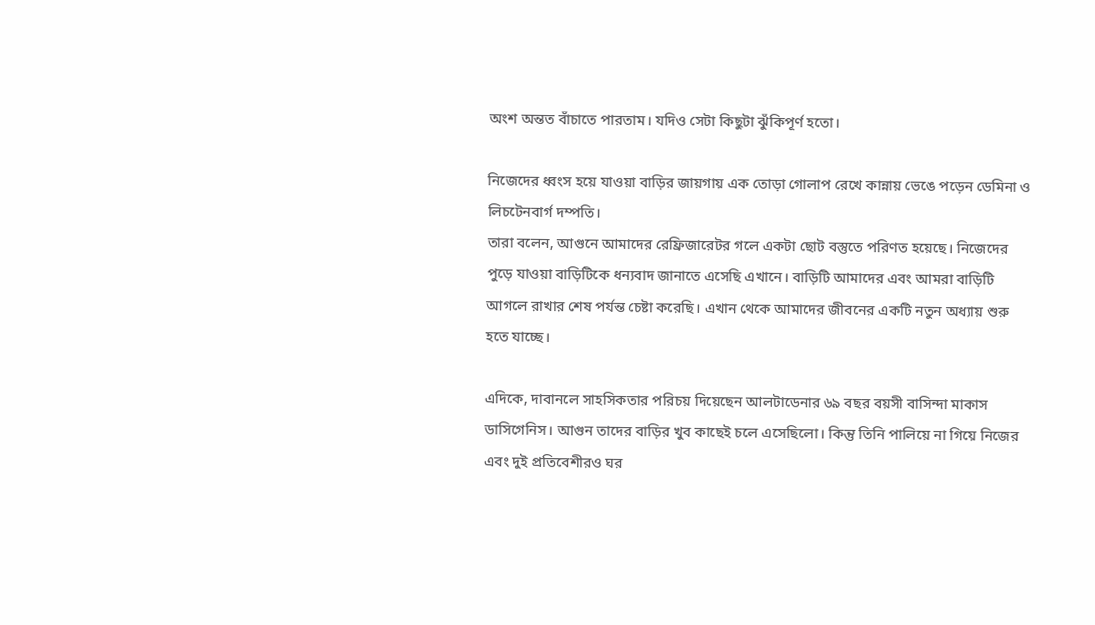অংশ অন্তত বাঁচাতে পারতাম। যদিও সেটা কিছুটা ঝুঁকিপূর্ণ হতো।

নিজেদের ধ্বংস হয়ে যাওয়া বাড়ির জায়গায় এক তোড়া গোলাপ রেখে কান্নায় ভেঙে পড়েন ডেমিনা ও লিচটেনবার্গ দম্পতি।
তারা বলেন, আগুনে আমাদের রেফ্রিজারেটর গলে একটা ছোট বস্তুতে পরিণত হয়েছে। নিজেদের পুড়ে যাওয়া বাড়িটিকে ধন্যবাদ জানাতে এসেছি এখানে। বাড়িটি আমাদের এবং আমরা বাড়িটি আগলে রাখার শেষ পর্যন্ত চেষ্টা করেছি। এখান থেকে আমাদের জীবনের একটি নতুন অধ্যায় শুরু হতে যাচ্ছে।

এদিকে, দাবানলে সাহসিকতার পরিচয় দিয়েছেন আলটাডেনার ৬৯ বছর বয়সী বাসিন্দা মাকাস ডাসিগেনিস। আগুন তাদের বাড়ির খুব কাছেই চলে এসেছিলো। কিন্তু তিনি পালিয়ে না গিয়ে নিজের এবং দুই প্রতিবেশীরও ঘর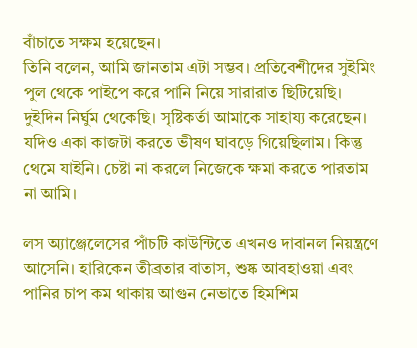বাঁচাতে সক্ষম হয়েছেন।
তিনি বলেন, আমি জানতাম এটা সম্ভব। প্রতিবেশীদের সুইমিং পুল থেকে পাইপে করে পানি নিয়ে সারারাত ছিটিয়েছি। দুইদিন নির্ঘুম থেকেছি। সৃষ্টিকর্তা আমাকে সাহায্য করেছেন। যদিও একা কাজটা করতে ভীষণ ঘাবড়ে গিয়েছিলাম। কিন্তু থেমে যাইনি। চেষ্টা না করলে নিজেকে ক্ষমা করতে পারতাম না আমি।

লস অ্যাঞ্জেলেসের পাঁচটি কাউন্টিতে এখনও দাবানল নিয়ন্ত্রণে আসেনি। হারিকেন তীব্রতার বাতাস, শুষ্ক আবহাওয়া এবং পানির চাপ কম থাকায় আগুন নেভাতে হিমশিম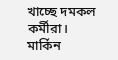খাচ্ছে দমকল কর্মীরা।
মার্কিন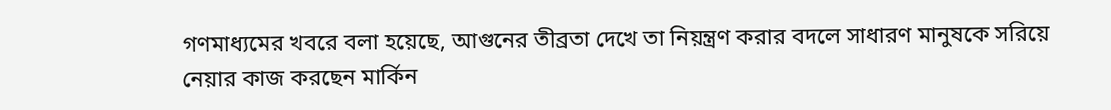গণমাধ্যমের খবরে বলা হয়েছে, আগুনের তীব্রতা দেখে তা নিয়ন্ত্রণ করার বদলে সাধারণ মানুষকে সরিয়ে নেয়ার কাজ করছেন মার্কিন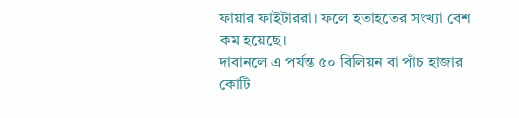ফায়ার ফাইটাররা। ফলে হতাহতের সংখ্যা বেশ কম হয়েছে।
দাবানলে এ পর্যন্ত ৫০ বিলিয়ন বা পাঁচ হাজার কোটি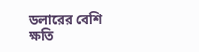ডলারের বেশি ক্ষতি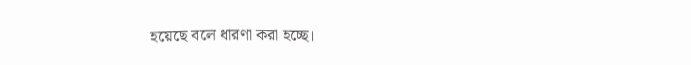হয়েছে বলে ধারণা করা হচ্ছে।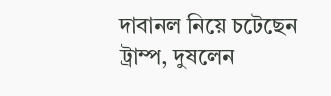দাবানল নিয়ে চটেছেন ট্রাম্প, দুষলেন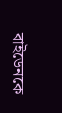বাইডেনকে